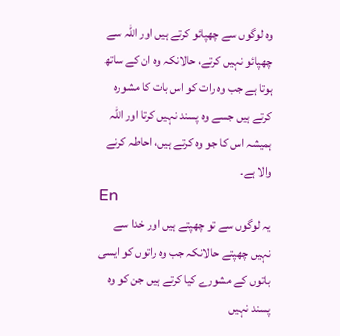وہ لوگوں سے چھپائو کرتے ہیں اور اللہ سے چھپائو نہیں کرتے، حالانکہ وہ ان کے ساتھ ہوتا ہے جب وہ رات کو اس بات کا مشورہ کرتے ہیں جسے وہ پسند نہیں کرتا اور اللہ ہمیشہ اس کا جو وہ کرتے ہیں، احاطہ کرنے والا ہے۔
En
یہ لوگوں سے تو چھپتے ہیں اور خدا سے نہیں چھپتے حالانکہ جب وہ راتوں کو ایسی باتوں کے مشورے کیا کرتے ہیں جن کو وہ پسند نہیں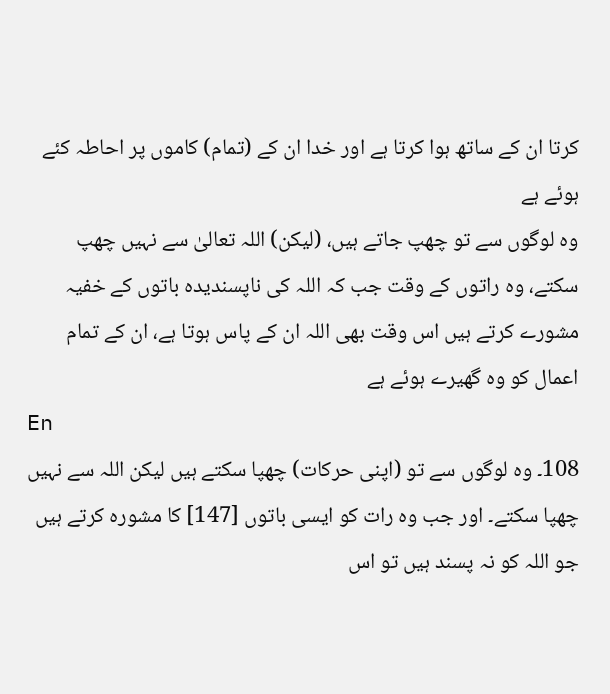کرتا ان کے ساتھ ہوا کرتا ہے اور خدا ان کے (تمام) کاموں پر احاطہ کئے ہوئے ہے
وه لوگوں سے تو چھپ جاتے ہیں، (لیکن) اللہ تعالیٰ سے نہیں چھپ سکتے، وه راتوں کے وقت جب کہ اللہ کی ناپسندیده باتوں کے خفیہ مشورے کرتے ہیں اس وقت بھی اللہ ان کے پاس ہوتا ہے، ان کے تمام اعمال کو وه گھیرے ہوئے ہے
En
108۔ وہ لوگوں سے تو (اپنی حرکات) چھپا سکتے ہیں لیکن اللہ سے نہیں چھپا سکتے۔ اور جب وہ رات کو ایسی باتوں [147] کا مشورہ کرتے ہیں جو اللہ کو نہ پسند ہیں تو اس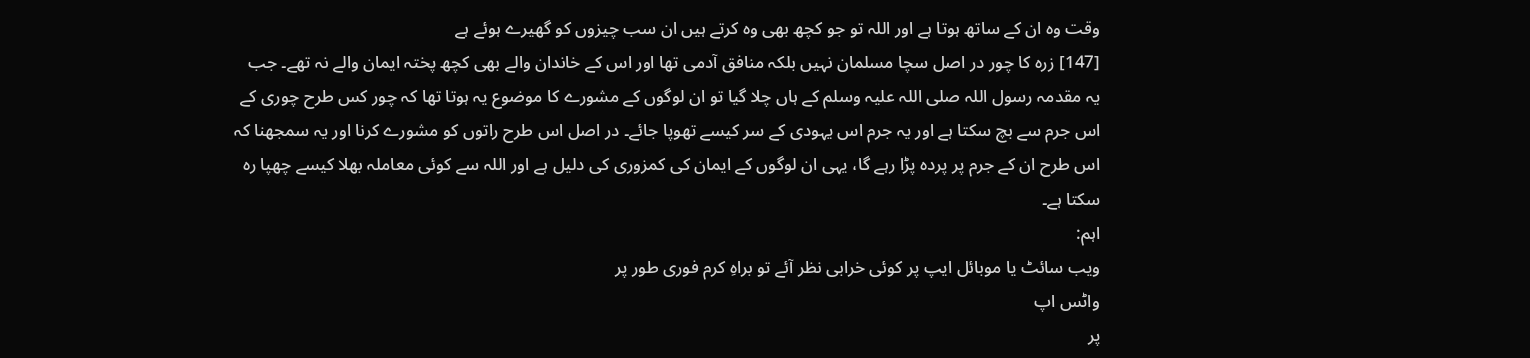وقت وہ ان کے ساتھ ہوتا ہے اور اللہ تو جو کچھ بھی وہ کرتے ہیں ان سب چیزوں کو گھیرے ہوئے ہے
[147] زرہ کا چور در اصل سچا مسلمان نہیں بلکہ منافق آدمی تھا اور اس کے خاندان والے بھی کچھ پختہ ایمان والے نہ تھے۔ جب یہ مقدمہ رسول اللہ صلی اللہ علیہ وسلم کے ہاں چلا گیا تو ان لوگوں کے مشورے کا موضوع یہ ہوتا تھا کہ چور کس طرح چوری کے اس جرم سے بچ سکتا ہے اور یہ جرم اس یہودی کے سر کیسے تھوپا جائے۔ در اصل اس طرح راتوں کو مشورے کرنا اور یہ سمجھنا کہ اس طرح ان کے جرم پر پردہ پڑا رہے گا، یہی ان لوگوں کے ایمان کی کمزوری کی دلیل ہے اور اللہ سے کوئی معاملہ بھلا کیسے چھپا رہ سکتا ہے۔
اہم:
ویب سائٹ یا موبائل ایپ پر کوئی خرابی نظر آئے تو براہِ کرم فوری طور پر
واٹس اپ
پر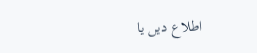اطلاع دیں یا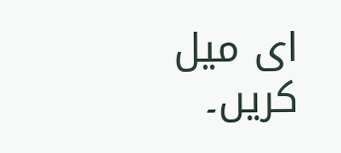ای میل کریں۔